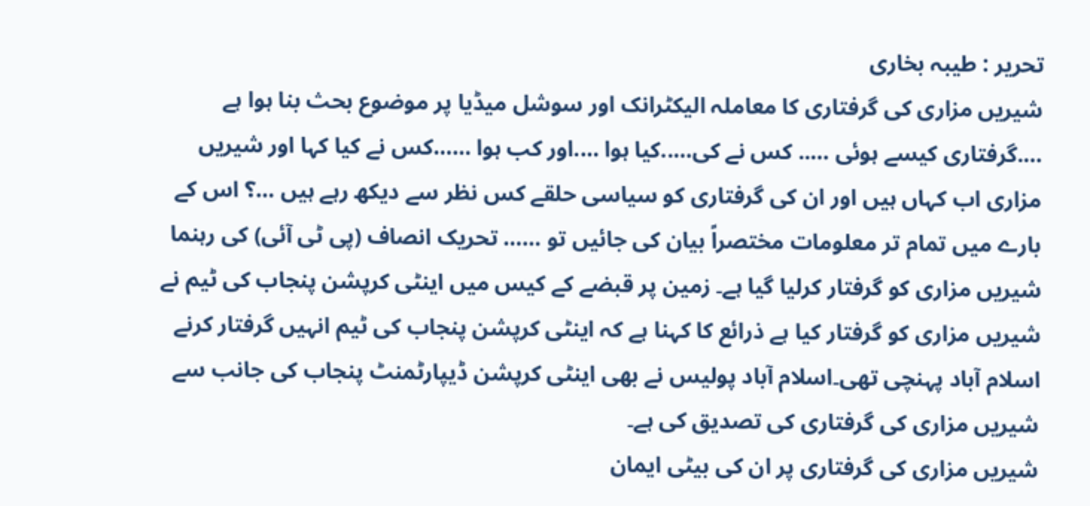تحریر : طیبہ بخاری
شیریں مزاری کی گرفتاری کا معاملہ الیکٹرانک اور سوشل میڈیا پر موضوع بحث بنا ہوا ہے ….گرفتاری کیسے ہوئی ….. کس نے کی…..کیا ہوا ….اور کب ہوا ……کس نے کیا کہا اور شیریں مزاری اب کہاں ہیں اور ان کی گرفتاری کو سیاسی حلقے کس نظر سے دیکھ رہے ہیں …؟ اس کے بارے میں تمام تر معلومات مختصراً بیان کی جائیں تو …… تحریک انصاف (پی ٹی آئی) کی رہنما شیریں مزاری کو گرفتار کرلیا گیا ہے۔ زمین پر قبضے کے کیس میں اینٹی کرپشن پنجاب کی ٹیم نے شیریں مزاری کو گرفتار کیا ہے ذرائع کا کہنا ہے کہ اینٹی کرپشن پنجاب کی ٹیم انہیں گرفتار کرنے اسلام آباد پہنچی تھی۔اسلام آباد پولیس نے بھی اینٹی کرپشن ڈیپارٹمنٹ پنجاب کی جانب سے شیریں مزاری کی گرفتاری کی تصدیق کی ہے۔
شیریں مزاری کی گرفتاری پر ان کی بیٹی ایمان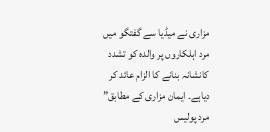مزاری نے میڈیا سے گفتگو میں مرد اہلکاروں پر والدہ کو تشدد کانشانہ بنانے کا الزام عائد کر دیاہے۔ ایمان مزاری کے مطابق” مرد پولیس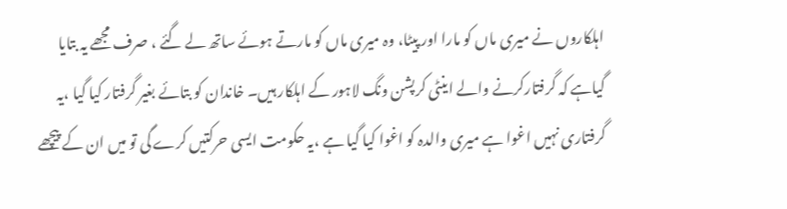اہلکاروں نے میری ماں کو مارا اور پیٹا، وہ میری ماں کو مارتے ہوئے ساتھ لے گئے ، صرف مجھے یہ بتایا گیاہے کہ گرفتارکرنے والے اینٹی کرپشن ونگ لاہور کے اہلکار ہیں۔ خاندان کو بتائے بغیر گرفتار کیا گیا ،یہ گرفتاری نہیں اغوا ہے میری والدہ کو اغوا کیا گیا ہے ،یہ حکومت ایسی حرکتیں کرے گی تو میں ان کے پیچھے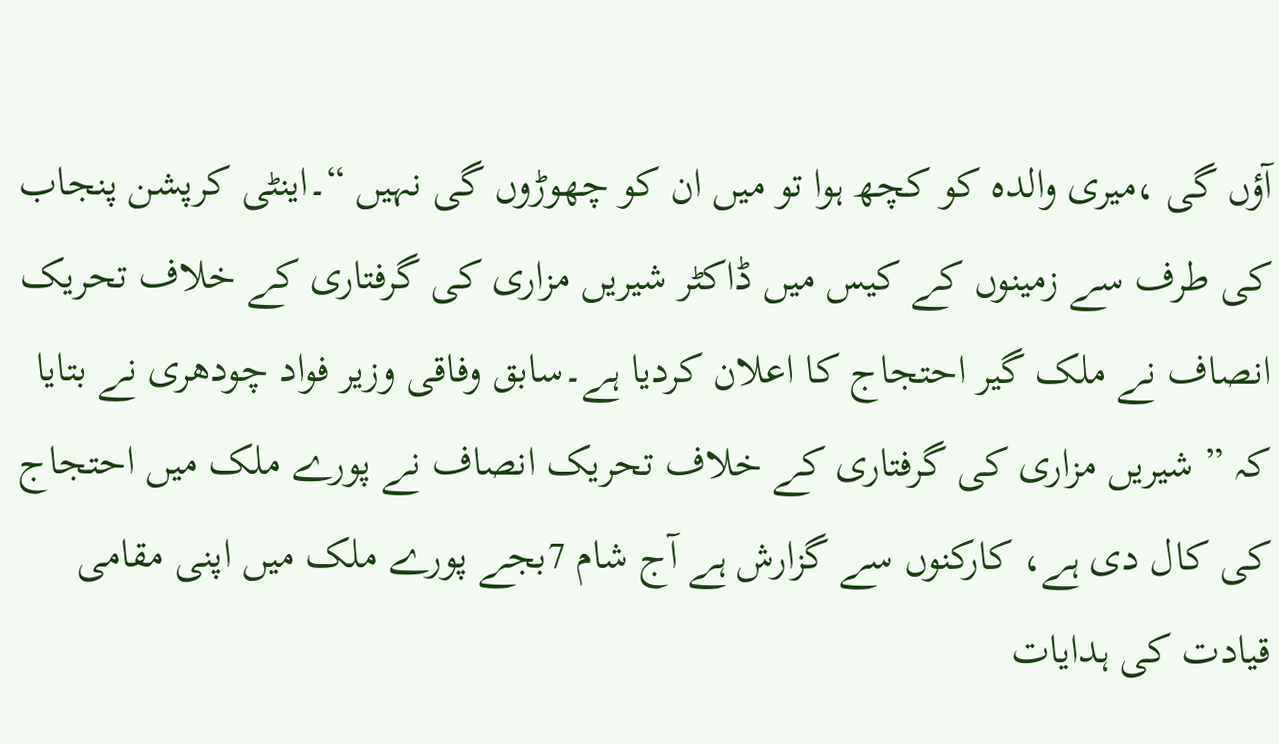آؤں گی ،میری والدہ کو کچھ ہوا تو میں ان کو چھوڑوں گی نہیں “۔اینٹی کرپشن پنجاب کی طرف سے زمینوں کے کیس میں ڈاکٹر شیریں مزاری کی گرفتاری کے خلاف تحریک انصاف نے ملک گیر احتجاج کا اعلان کردیا ہے۔سابق وفاقی وزیر فواد چودھری نے بتایا کہ ” شیریں مزاری کی گرفتاری کے خلاف تحریک انصاف نے پورے ملک میں احتجاج کی کال دی ہے، کارکنوں سے گزارش ہے آج شام 7بجے پورے ملک میں اپنی مقامی قیادت کی ہدایات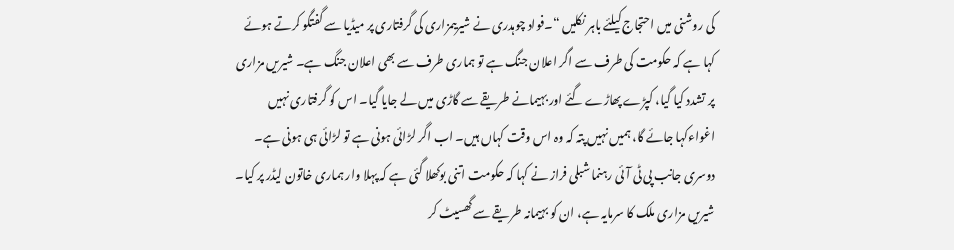کی روشنی میں احتجاج کیلئے باہر نکلیں “۔فواد چوہدری نے شیریںمزاری کی گرفتاری پر میڈیا سے گفتگو کرتے ہوئے کہا ہے کہ حکومت کی طرف سے اگر اعلان جنگ ہے تو ہماری طرف سے بھی اعلان جنگ ہے۔ شیریں مزاری پر تشدد کیا گیا، کپڑے پھاڑے گئے اور بہیمانے طریقے سے گاڑی میں لے جایا گیا۔ اس کو گرفتاری نہیں اغواءکہا جائے گا، ہمیں نہیں پتہ کہ وہ اس وقت کہاں ہیں۔ اب اگر لڑائی ہونی ہے تو لڑائی ہی ہونی ہے۔
دوسری جانب پی ٹی آئی رہنما شبلی فراز نے کہا کہ حکومت اتنی بوکھلا گئی ہے کہ پہلا وار ہماری خاتون لیڈر پر کیا۔ شیریں مزاری ملک کا سرمایہ ہے، ان کو بہیمانہ طریقے سے گھسیٹ کر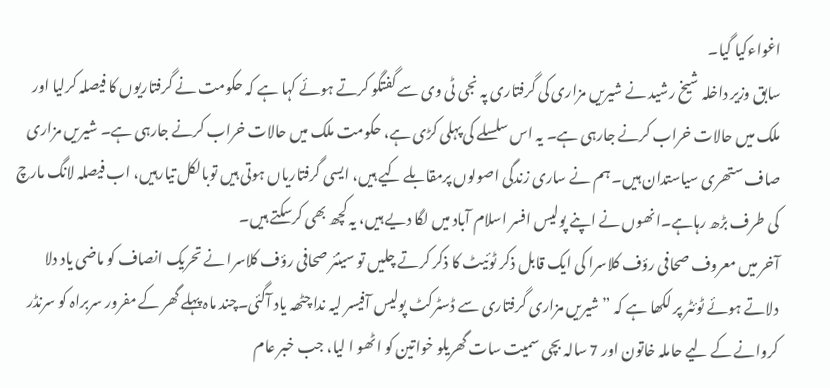اغواءکیا گیا۔
سابق وزیر داخلہ شیخ رشید نے شیریں مزاری کی گرفتاری پہ نجی ٹی وی سے گفتگو کرتے ہوئے کہا ہے کہ حکومت نے گرفتاریوں کا فیصلہ کرلیا اور ملک میں حالات خراب کرنے جارہی ہے۔ یہ اس سلسلے کی پہلی کڑی ہے، حکومت ملک میں حالات خراب کرنے جارہی ہے۔ شیریں مزاری صاف ستھری سیاستدان ہیں۔ ہم نے ساری زندگی اصولوں پرمقابلے کیے ہیں، ایسی گرفتاریاں ہوتی ہیں توبالکل تیارہیں، اب فیصلہ لانگ مارچ کی طرف بڑھ رہاہے۔انھوں نے اپنے پولیس افسر اسلام آباد میں لگا دیے ہیں، یہ کچھ بھی کرسکتے ہیں۔
آخر میں معروف صحافی رؤف کلاسرا کی ایک قابل ذکر ٹوئیٹ کا ذکر کرتے چلیں تو سینئر صحافی رؤف کلاسرا نے تحریک انصاف کو ماضی یاد دلا دلاتے ہوئے ٹوئٹر پر لکھا ہے کہ ” شیریں مزاری گرفتاری سے ڈسٹرکٹ پولیس آفیسر لیہ ندا چٹھہ یاد آگئی۔چند ماہ پہلے گھر کے مفرور سربراہ کو سرنڈر کروانے کے لیے حاملہ خاتون اور 7 سالہ بچی سمیت سات گھریلو خواتین کو اٹھو ا لیا، جب خبر عام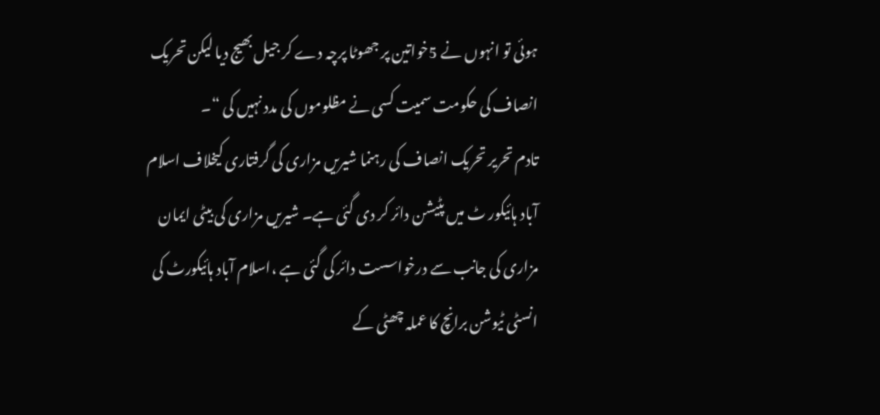ہوئی تو انہوں نے 5خواتین پر جھوٹا پرچہ دے کر جیل بھیج دیا لیکن تحریک انصاف کی حکومت سمیت کسی نے مظلوموں کی مدد نہیں کی “۔
تادم تحریر تحریک انصاف کی رہنما شیریں مزاری کی گرفتاری کیخلاف اسلام آباد ہائیکور ٹ میں پٹیشن دائر کر دی گئی ہے۔ شیریں مزاری کی بیٹی ایمان مزاری کی جانب سے درخواسست دائر کی گئی ہے ،اسلام آباد ہائیکورٹ کی انسٹی ٹیوشن برانچ کا عملہ چھٹی کے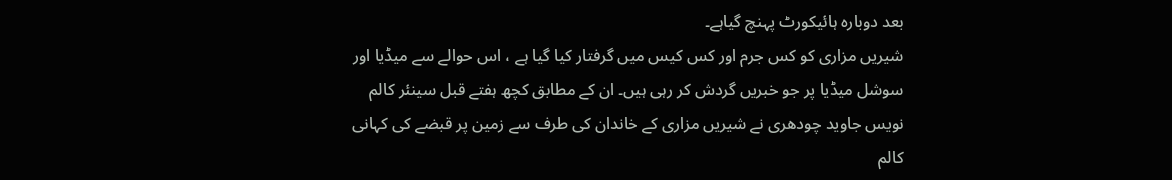بعد دوبارہ ہائیکورٹ پہنچ گیاہے۔
شیریں مزاری کو کس جرم اور کس کیس میں گرفتار کیا گیا ہے ، اس حوالے سے میڈیا اور سوشل میڈیا پر جو خبریں گردش کر رہی ہیں۔ ان کے مطابق کچھ ہفتے قبل سینئر کالم نویس جاوید چودھری نے شیریں مزاری کے خاندان کی طرف سے زمین پر قبضے کی کہانی کالم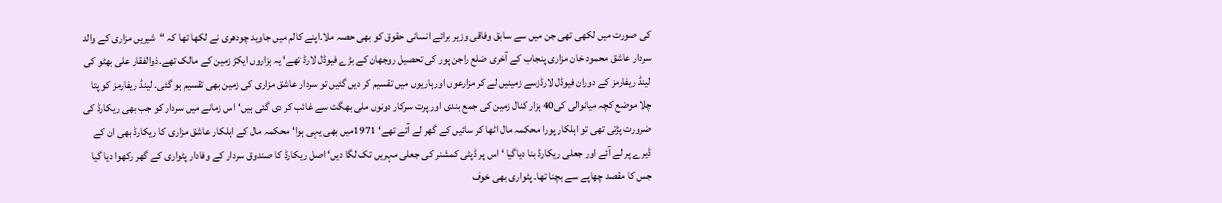کی صورت میں لکھی تھی جن میں سے سابق وفاقی وزیر برائے انسانی حقوق کو بھی حصہ ملا۔اپنے کالم میں جاوید چودھری نے لکھا تھا کہ “شیریں مزاری کے والد سردار عاشق محمود خان مزاری پنجاب کے آخری ضلع راجن پور کی تحصیل روجھان کے بڑے فیوڈل لارڈ تھے‘ یہ ہزاروں ایکڑ زمین کے مالک تھے۔ذوالفقار علی بھٹو کی لینڈ ریفارمز کے دوران فیوڈل لارڈزسے زمینیں لے کر مزارعوں اورہاریوں میں تقسیم کر دیں گئیں تو سردار عاشق مزاری کی زمین بھی تقسیم ہو گئی۔ لینڈ ریفارمز کو پتا چلا موضع کچہ میانوالی کی40 ہزار کنال زمین کی جمع بندی اور پرت سرکار دونوں ملی بھگت سے غائب کر دی گئی ہیں‘اس زمانے میں سردار کو جب بھی ریکارڈ کی ضرورت پڑتی تھی تو اہلکار پورا محکمہ مال اٹھا کر سائیں کے گھر لے آتے تھے‘ 1971میں بھی یہی ہوا‘ محکمہ مال کے اہلکار عاشق مزاری کا ریکارڈ بھی ان کے ڈیرے پر لے آئے اور جعلی ریکارڈ بنا دیاگیا ‘ اس پر ڈپٹی کمشنر کی جعلی مہریں تک لگا دیں‘ اصل ریکارڈ کا صندوق سردار کے وفادار پٹواری کے گھر رکھوا دیا گیا جس کا مقصد چھاپے سے بچنا تھا۔ پٹواری بھی خوف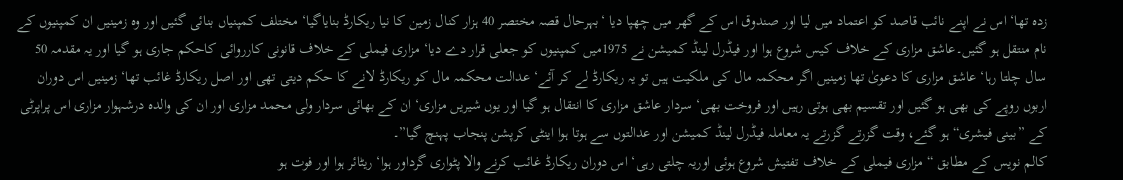زدہ تھا‘ اس نے اپنے نائب قاصد کو اعتماد میں لیا اور صندوق اس کے گھر میں چھپا دیا ‘بہرحال قصہ مختصر 40 ہزار کنال زمین کا نیا ریکارڈ بنایاگیا‘ مختلف کمپنیاں بنائی گئیں اور وہ زمینیں ان کمپنیوں کے نام منتقل ہو گئیں۔عاشق مزاری کے خلاف کیس شروع ہوا اور فیڈرل لینڈ کمیشن نے 1975میں کمپنیوں کو جعلی قرار دے دیا‘ مزاری فیملی کے خلاف قانونی کارروائی کاحکم جاری ہو گیا اور یہ مقدمہ 50 سال چلتا رہا‘ عاشق مزاری کا دعویٰ تھا زمینیں اگر محکمہ مال کی ملکیت ہیں تو یہ ریکارڈ لے کر آئے‘ عدالت محکمہ مال کو ریکارڈ لانے کا حکم دیتی تھی اور اصل ریکارڈ غائب تھا‘ زمینیں اس دوران اربوں روپے کی بھی ہو گئیں اور تقسیم بھی ہوتی رہیں اور فروخت بھی‘ سردار عاشق مزاری کا انتقال ہو گیا اور یوں شیریں مزاری‘ ان کے بھائی سردار ولی محمد مزاری اور ان کی والدہ درشہوار مزاری اس پراپرٹی کے ”بینی فیشری“ ہو گئے، وقت گزرتے گزرتے یہ معاملہ فیڈرل لینڈ کمیشن اور عدالتوں سے ہوتا ہوا اینٹی کرپشن پنجاب پہنچ گیا”۔
کالم نویس کے مطابق “مزاری فیملی کے خلاف تفتیش شروع ہوئی اوریہ چلتی رہی‘ اس دوران ریکارڈ غائب کرنے والا پٹواری گرداور ہوا‘ ریٹائر ہوا اور فوت ہو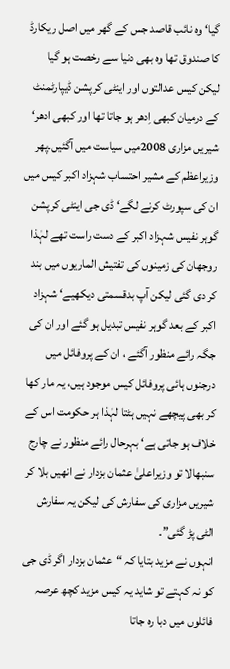گیا‘ وہ نائب قاصد جس کے گھر میں اصل ریکارڈ کا صندوق تھا وہ بھی دنیا سے رخصت ہو گیا لیکن کیس عدالتوں اور اینٹی کرپشن ڈیپارٹمنٹ کے درمیان کبھی اِدھر ہو جاتا تھا اور کبھی ادھر‘ شیریں مزاری 2008میں سیاست میں آگئیں۔پھر وزیراعظم کے مشیر احتساب شہزاد اکبر کیس میں ان کی سپورٹ کرنے لگے‘ ڈی جی اینٹی کرپشن گوہر نفیس شہزاد اکبر کے دست راست تھے لہٰذا روجھان کی زمینوں کی تفتیش الماریوں میں بند کر دی گئی لیکن آپ بدقسمتی دیکھیے‘ شہزاد اکبر کے بعد گوہر نفیس تبدیل ہو گئے اور ان کی جگہ رائے منظور آگئے ، ان کے پروفائل میں درجنوں ہائی پروفائل کیس موجود ہیں، یہ مار کھا کر بھی پیچھے نہیں ہٹتا لہٰذا ہر حکومت اس کے خلاف ہو جاتی ہے‘ بہرحال رائے منظور نے چارج سنبھالا تو وزیراعلیٰ عثمان بزدار نے انھیں بلا کر شیریں مزاری کی سفارش کی لیکن یہ سفارش الٹی پڑ گئی”۔
انہوں نے مزید بتایا کہ “عثمان بزدار اگر ڈی جی کو نہ کہتے تو شاید یہ کیس مزید کچھ عرصہ فائلوں میں دبا رہ جاتا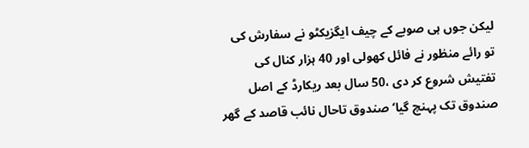لیکن جوں ہی صوبے کے چیف ایگزیکٹو نے سفارش کی تو رائے منظور نے فائل کھولی اور 40 ہزار کنال کی تفتیش شروع کر دی ،50 سال بعد ریکارڈ کے اصل صندوق تک پہنچ گیا‘ صندوق تاحال نائب قاصد کے گھر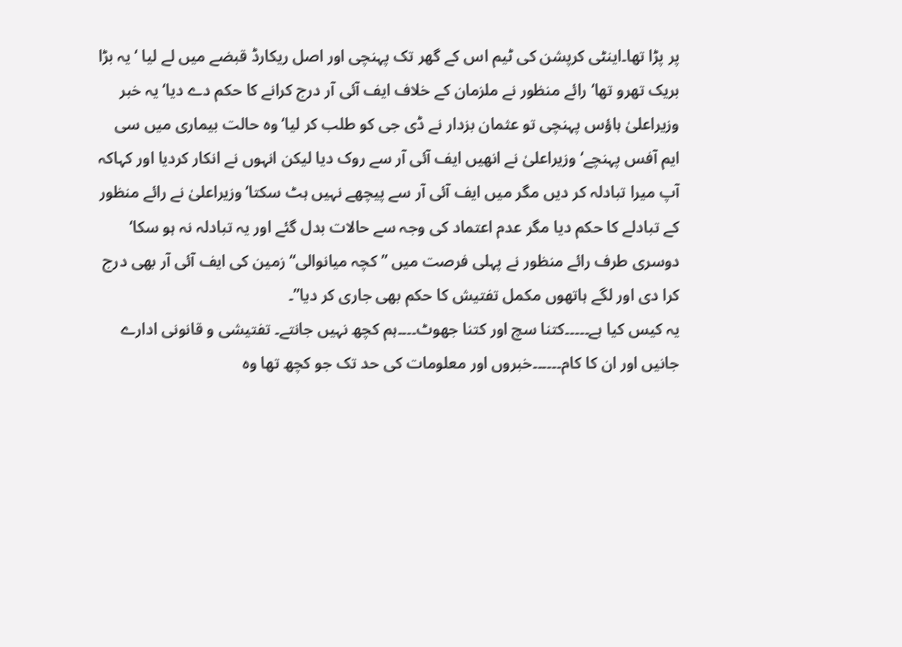پر پڑا تھا۔اینٹی کرپشن کی ٹیم اس کے گھر تک پہنچی اور اصل ریکارڈ قبضے میں لے لیا ‘ یہ بڑا بریک تھرو تھا‘ رائے منظور نے ملزمان کے خلاف ایف آئی آر درج کرانے کا حکم دے دیا‘ یہ خبر وزیراعلیٰ ہاؤس پہنچی تو عثمان بزدار نے ڈی جی کو طلب کر لیا‘ وہ حالت بیماری میں سی ایم آفس پہنچے‘ وزیراعلیٰ نے انھیں ایف آئی آر سے روک دیا لیکن انہوں نے انکار کردیا اور کہاکہ آپ میرا تبادلہ کر دیں مگر میں ایف آئی آر سے پیچھے نہیں ہٹ سکتا‘وزیراعلیٰ نے رائے منظور کے تبادلے کا حکم دیا مگر عدم اعتماد کی وجہ سے حالات بدل گئے اور یہ تبادلہ نہ ہو سکا‘ دوسری طرف رائے منظور نے پہلی فرصت میں ”کچہ میانوالی“ زمین کی ایف آئی آر بھی درج کرا دی اور لگے ہاتھوں مکمل تفتیش کا حکم بھی جاری کر دیا”۔
یہ کیس کیا ہے۔۔۔۔۔کتنا سچ اور کتنا جھوٹ۔۔۔۔ہم کچھ نہیں جانتے۔ تفتیشی و قانونی ادارے جانیں اور ان کا کام۔۔۔۔۔۔خبروں اور معلومات کی حد تک جو کچھ تھا وہ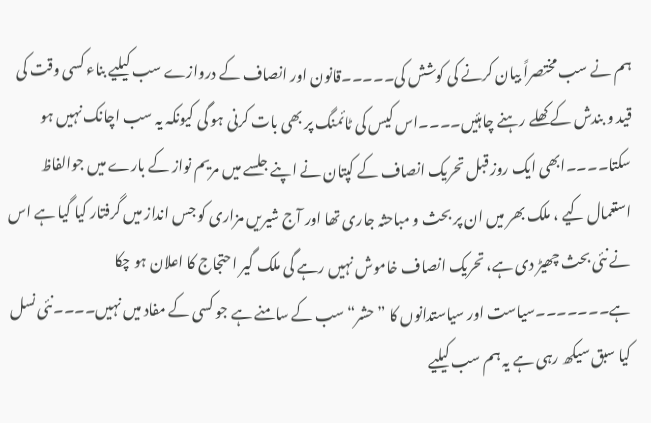ہم نے سب مختصراً بیان کرنے کی کوشش کی۔۔۔۔۔قانون اور انصاف کے دروازے سب کیلیے بناء کسی وقت کی قید و بندش کے کھلے رہنے چاہئیں۔۔۔۔اس کیس کی ٹائمنگ پر بھی بات کرنی ہو گی کیونکہ یہ سب اچانک نہیں ہو سکتا۔۔۔۔ابھی ایک روز قبل تحریک انصاف کے کپتان نے اپنے جلسے میں مریم نواز کے بارے میں جوالفاظ استعمال کیے ، ملک بھر میں ان پر بحث و مباحثہ جاری تھا اور آج شیریں مزاری کو جس انداز میں گرفتار کیا گیا ہے اس نے نئی بحث چھیڑ دی ہے، تحریک انصاف خاموش نہیں رہے گی ملک گیر احتجاج کا اعلان ہو چکا ہے۔۔۔۔۔۔۔سیاست اور سیاستدانوں کا ”حشر“ سب کے سامنے ہے جو کسی کے مفاد میں نہیں۔۔۔۔نئی نسل کیا سبق سیکھ رہی ہے یہ ہم سب کیلیے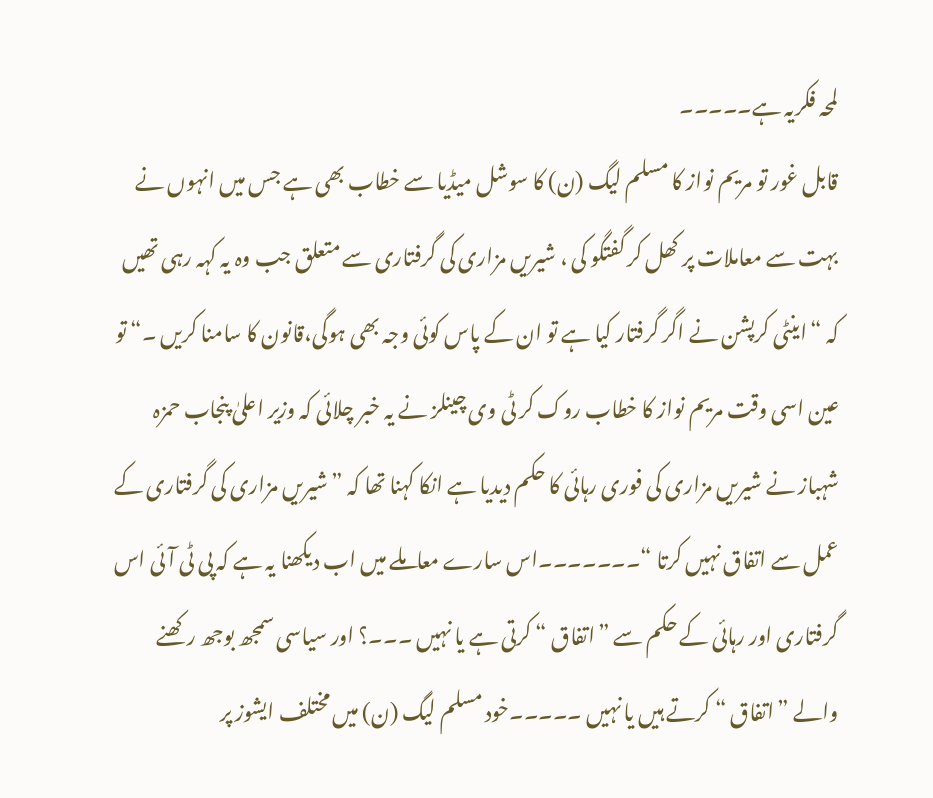لمحہ فکریہ ہے۔۔۔۔۔
قابل غور تو مریم نواز کا مسلم لیگ (ن) کا سوشل میڈیا سے خطاب بھی ہے جس میں انہوں نے بہت سے معاملات پر کھل کر گفتگو کی ، شیریں مزاری کی گرفتاری سے متعلق جب وہ یہ کہہ رہی تھیں کہ “اینٹی کرپشن نے اگر گرفتار کیا ہے تو ان کے پاس کوئی وجہ بھی ہوگی،قانون کا سامنا کریں ۔“ تو عین اسی وقت مریم نواز کا خطاب روک کر ٹی وی چینلز نے یہ خبر چلائی کہ وزیر اعلیٰ پنجاب حمزہ شہباز نے شیریں مزاری کی فوری رہائی کا حکم دیدیا ہے انکا کہنا تھا کہ ” شیریں مزاری کی گرفتاری کے عمل سے اتفاق نہیں کرتا “۔۔۔۔۔۔۔اس سارے معاملے میں اب دیکھنا یہ ہے کہ پی ٹی آئی اس گرفتاری اور رہائی کے حکم سے ”اتفاق “ کرتی ہے یا نہیں ۔۔۔؟ اور سیاسی سمجھ بوجھ رکھنے والے ”اتفاق “ کرتے ہیں یا نہیں ۔۔۔۔۔خود مسلم لیگ (ن) میں مختلف ایشوز پر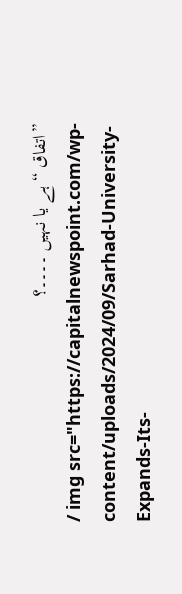”اتفاق “ ہے یا نہیں ۔۔۔۔؟
/ img src="https://capitalnewspoint.com/wp-content/uploads/2024/09/Sarhad-University-Expands-Its-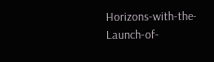Horizons-with-the-Launch-of-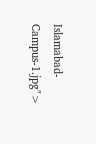Islamabad-Campus-1.jpg">